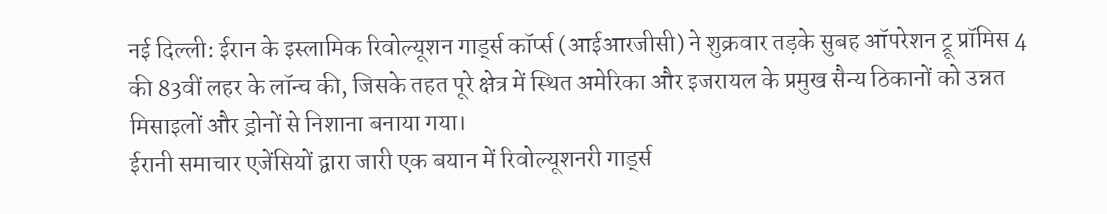नई दिल्ली: ईरान के इस्लामिक रिवोल्यूशन गार्ड्स कॉर्प्स (आईआरजीसी) ने शुक्रवार तड़के सुबह ऑपरेशन ट्रू प्रॉमिस 4 की 83वीं लहर के लॉन्च की, जिसके तहत पूरे क्षेत्र में स्थित अमेरिका और इजरायल के प्रमुख सैन्य ठिकानों को उन्नत मिसाइलों और ड्रोनों से निशाना बनाया गया।
ईरानी समाचार एजेंसियों द्वारा जारी एक बयान में रिवोल्यूशनरी गार्ड्स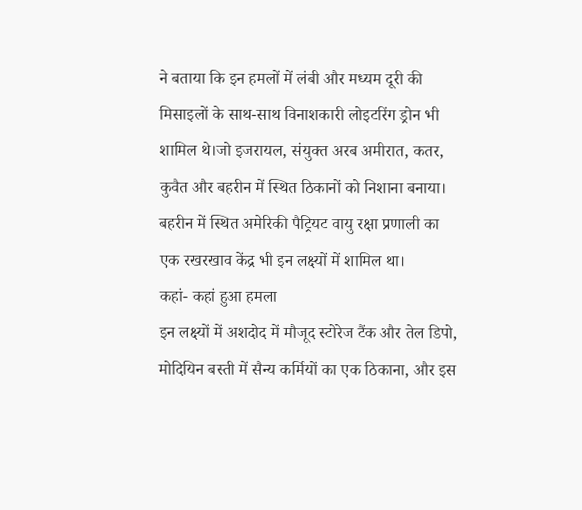ने बताया कि इन हमलों में लंबी और मध्यम दूरी की मिसाइलों के साथ-साथ विनाशकारी लोइटरिंग ड्रोन भी शामिल थे।जो इजरायल, संयुक्त अरब अमीरात, कतर, कुवैत और बहरीन में स्थित ठिकानों को निशाना बनाया। बहरीन में स्थित अमेरिकी पैट्रियट वायु रक्षा प्रणाली का एक रखरखाव केंद्र भी इन लक्ष्यों में शामिल था।
कहां- कहां हुआ हमला
इन लक्ष्यों में अशदोद में मौजूद स्टोरेज टैंक और तेल डिपो, मोदियिन बस्ती में सैन्य कर्मियों का एक ठिकाना, और इस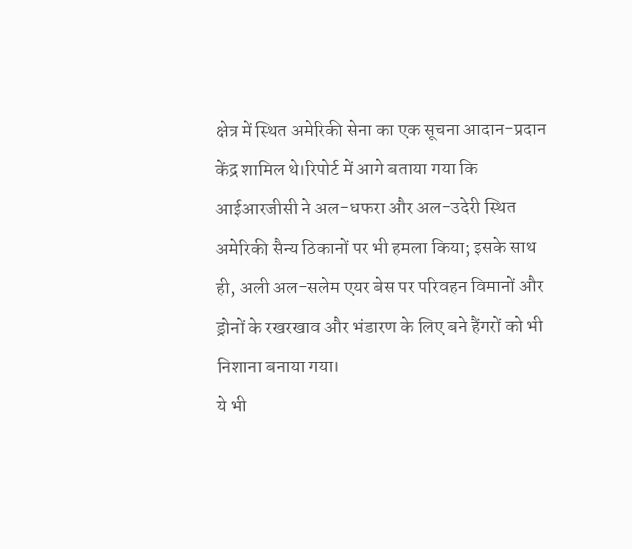क्षेत्र में स्थित अमेरिकी सेना का एक सूचना आदान-प्रदान केंद्र शामिल थे।रिपोर्ट में आगे बताया गया कि आईआरजीसी ने अल-धफरा और अल-उदेरी स्थित अमेरिकी सैन्य ठिकानों पर भी हमला किया; इसके साथ ही, अली अल-सलेम एयर बेस पर परिवहन विमानों और ड्रोनों के रखरखाव और भंडारण के लिए बने हैंगरों को भी निशाना बनाया गया।
ये भी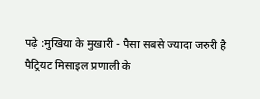पढ़े :मुखिया के मुखारी - पैसा सबसे ज्यादा जरुरी है
पैट्रियट मिसाइल प्रणाली के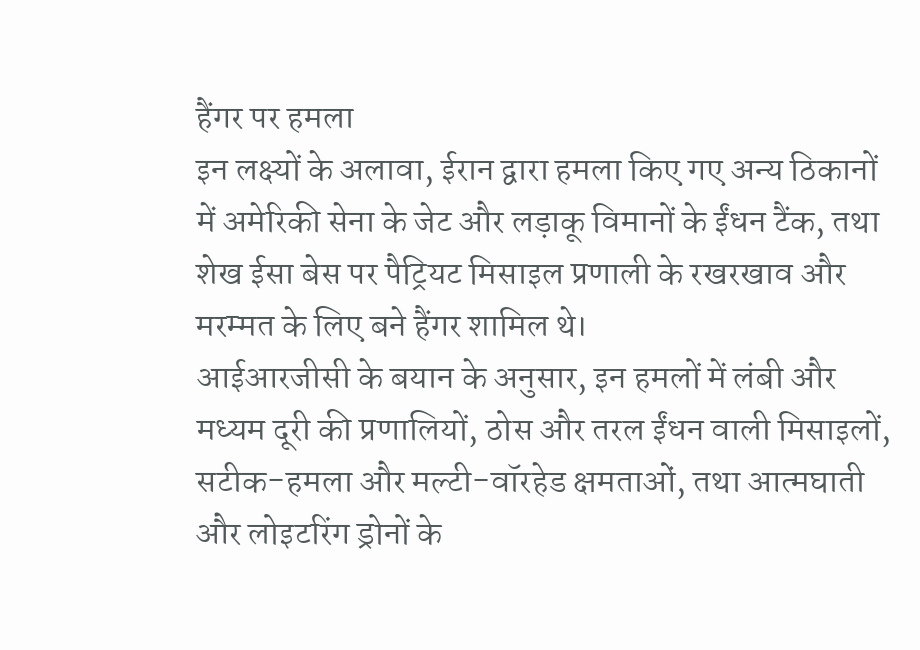हैंगर पर हमला
इन लक्ष्यों के अलावा, ईरान द्वारा हमला किए गए अन्य ठिकानों में अमेरिकी सेना के जेट और लड़ाकू विमानों के ईंधन टैंक, तथा शेख ईसा बेस पर पैट्रियट मिसाइल प्रणाली के रखरखाव और मरम्मत के लिए बने हैंगर शामिल थे।
आईआरजीसी के बयान के अनुसार, इन हमलों में लंबी और मध्यम दूरी की प्रणालियों, ठोस और तरल ईंधन वाली मिसाइलों, सटीक-हमला और मल्टी-वॉरहेड क्षमताओं, तथा आत्मघाती और लोइटरिंग ड्रोनों के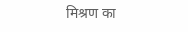मिश्रण का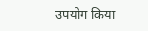उपयोग किया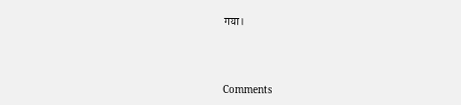गया।



Comments